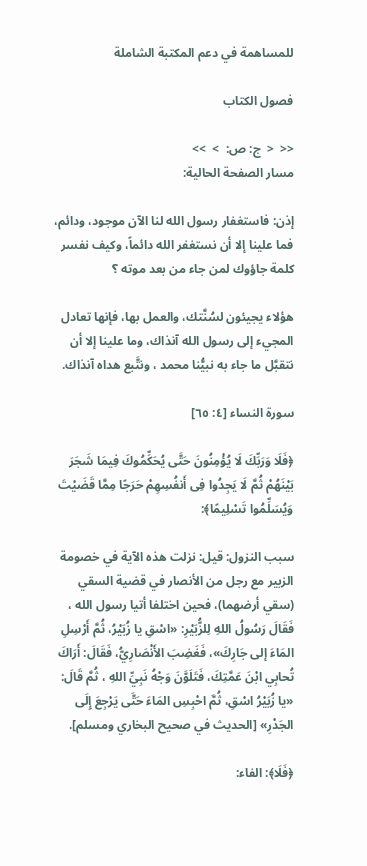للمساهمة في دعم المكتبة الشاملة

فصول الكتاب

<<  <  ج: ص:  >  >>
مسار الصفحة الحالية:

إذن: فاستغفار رسول الله لنا الآن موجود، ودائم، فما علينا إلا أن نستغفر الله دائماً، وكيف نفسر كلمة جاؤوك لمن جاء من بعد موته ؟

هؤلاء يجيئون لسُنَّتك، والعمل بها، فإنها تعادل المجيء إلى رسول الله آنذاك، وما علينا إلا أن نتقبَّل ما جاء به نبيُّنا محمد ، ونتَّبع هداه آنذاك.

سورة النساء [٤: ٦٥]

﴿فَلَا وَرَبِّكَ لَا يُؤْمِنُونَ حَتَّى يُحَكِّمُوكَ فِيمَا شَجَرَ بَيْنَهُمْ ثُمَّ لَا يَجِدُوا فِى أَنفُسِهِمْ حَرَجًا مِمَّا قَضَيْتَ وَيُسَلِّمُوا تَسْلِيمًا﴾:

سبب النزول: قيل: نزلت هذه الآية في خصومة الزبير مع رجل من الأنصار في قضية السقي (سقي أرضهما)، فحين اختلفا أتيا رسول الله ، فَقَالَ رَسُولُ اللهِ لِلزُّبَيْرِ: «اسْقِ يا زُبَيْرُ، ثُمَّ أَرْسِلِ المَاءَ إلى جَارِكَ»، فَغَضِبَ الأَنْصَارِيُّ، فَقَالَ: أَرَاكَ تُحابِي ابْنَ عَمَّتِكَ، فَتَلَوَّنَ وَجْهُ نَبِيِّ اللهِ ، ثُمَّ قَالَ: «يا زُبَيْرُ اسْقِ، ثُمَّ احْبِسِ المَاءَ حَتَّى يَرْجِعَ إِلَى الجَدْرِ» [الحديث في صحيح البخاري ومسلم].

﴿فَلَا﴾: الفاء: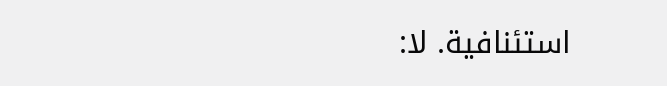استئنافية. لا: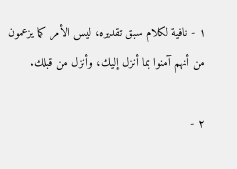١ - نافية لكلام سبق تقديره، ليس الأمر كما يزعمون من أنهم آمنوا بما أنزل إليك، وأنزل من قبلك.

٢ -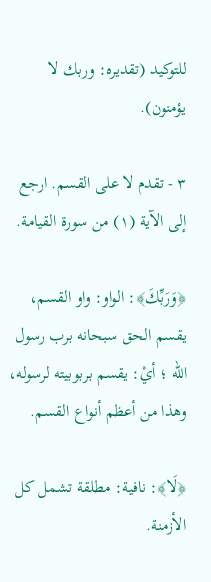للتوكيد (تقديره: وربك لا يؤمنون).

٣ - تقدم لا على القسم. ارجع إلى الآية (١) من سورة القيامة.

﴿وَرَبِّكَ﴾: الواو: واو القسم، يقسم الحق سبحانه برب رسول الله ؛ أيْ: يقسم بربوبيته لرسوله، وهذا من أعظم أنواع القسم.

﴿لَا﴾: نافية: مطلقة تشمل كل الأزمنة.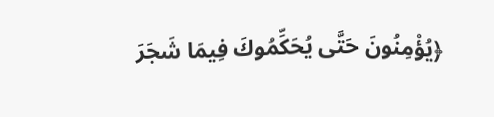﴿يُؤْمِنُونَ حَتَّى يُحَكِّمُوكَ فِيمَا شَجَرَ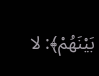بَيْنَهُمْ﴾: لا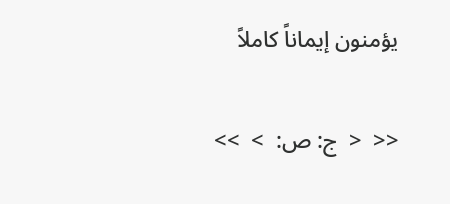يؤمنون إيماناً كاملاً

<<  <  ج: ص:  >  >>